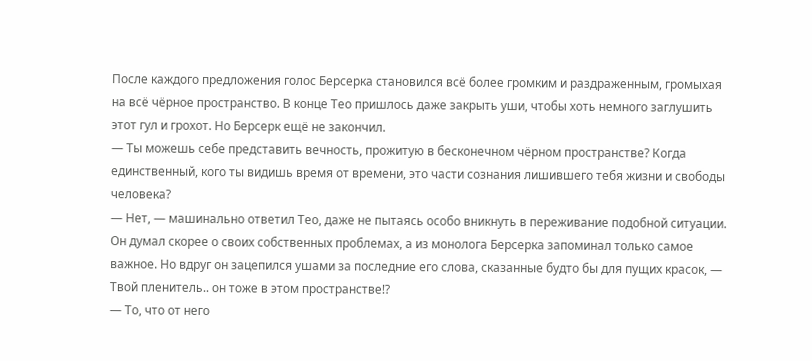После каждого предложения голос Берсерка становился всё более громким и раздраженным, громыхая на всё чёрное пространство. В конце Тео пришлось даже закрыть уши, чтобы хоть немного заглушить этот гул и грохот. Но Берсерк ещё не закончил.
— Ты можешь себе представить вечность, прожитую в бесконечном чёрном пространстве? Когда единственный, кого ты видишь время от времени, это части сознания лишившего тебя жизни и свободы человека?
— Нет, — машинально ответил Тео, даже не пытаясь особо вникнуть в переживание подобной ситуации. Он думал скорее о своих собственных проблемах, а из монолога Берсерка запоминал только самое важное. Но вдруг он зацепился ушами за последние его слова, сказанные будто бы для пущих красок, — Твой пленитель.. он тоже в этом пространстве!?
— То, что от него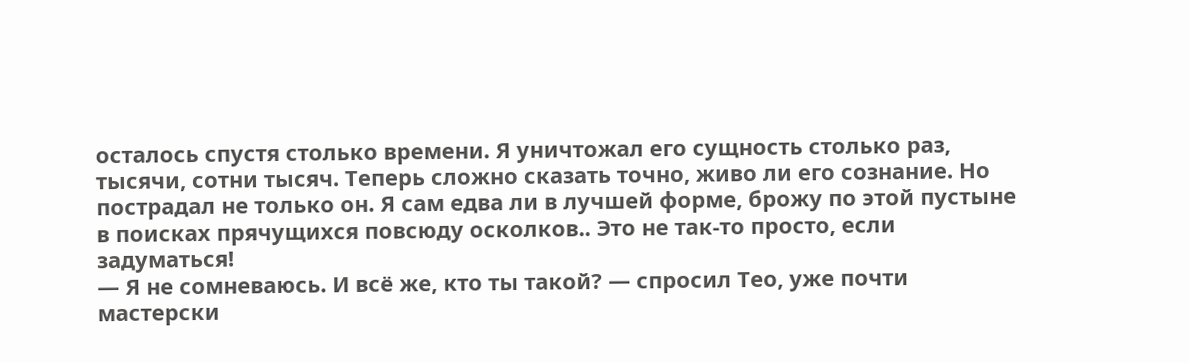осталось спустя столько времени. Я уничтожал его сущность столько раз, тысячи, сотни тысяч. Теперь сложно сказать точно, живо ли его сознание. Но пострадал не только он. Я сам едва ли в лучшей форме, брожу по этой пустыне в поисках прячущихся повсюду осколков.. Это не так-то просто, если задуматься!
— Я не сомневаюсь. И всё же, кто ты такой? — спросил Тео, уже почти мастерски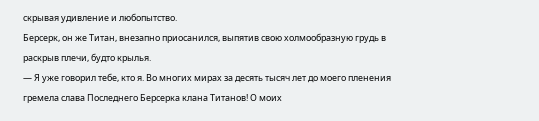скрывая удивление и любопытство.
Берсерк, он же Титан, внезапно приосанился, выпятив свою холмообразную грудь в раскрыв плечи, будто крылья.
— Я уже говорил тебе, кто я. Во многих мирах за десять тысяч лет до моего пленения гремела слава Последнего Берсерка клана Титанов! О моих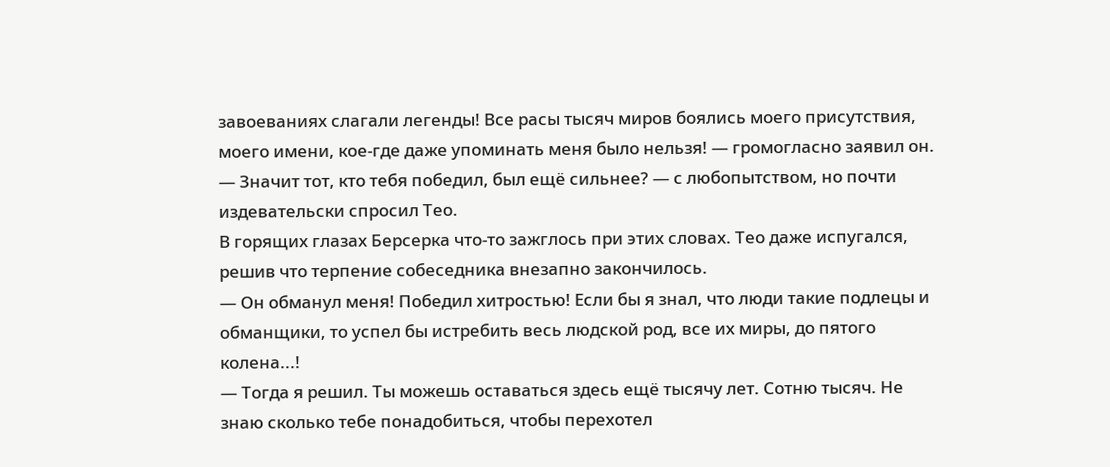завоеваниях слагали легенды! Все расы тысяч миров боялись моего присутствия, моего имени, кое-где даже упоминать меня было нельзя! — громогласно заявил он.
— Значит тот, кто тебя победил, был ещё сильнее? — с любопытством, но почти издевательски спросил Тео.
В горящих глазах Берсерка что-то зажглось при этих словах. Тео даже испугался, решив что терпение собеседника внезапно закончилось.
— Он обманул меня! Победил хитростью! Если бы я знал, что люди такие подлецы и обманщики, то успел бы истребить весь людской род, все их миры, до пятого колена...!
— Тогда я решил. Ты можешь оставаться здесь ещё тысячу лет. Сотню тысяч. Не знаю сколько тебе понадобиться, чтобы перехотел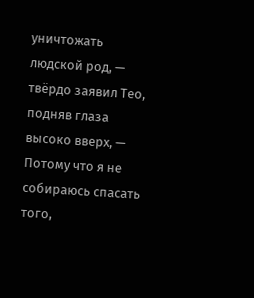уничтожать людской род, — твёрдо заявил Тео, подняв глаза высоко вверх, — Потому что я не собираюсь спасать того,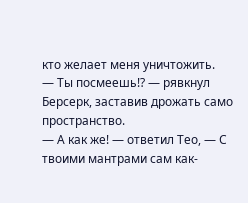кто желает меня уничтожить.
— Ты посмеешь!? — рявкнул Берсерк, заставив дрожать само пространство.
— А как же! — ответил Тео, — С твоими мантрами сам как-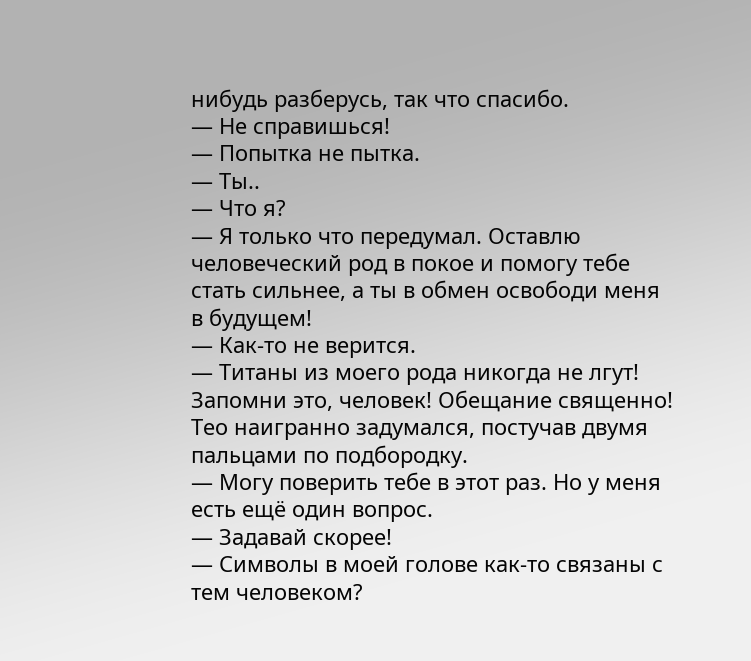нибудь разберусь, так что спасибо.
— Не справишься!
— Попытка не пытка.
— Ты..
— Что я?
— Я только что передумал. Оставлю человеческий род в покое и помогу тебе стать сильнее, а ты в обмен освободи меня в будущем!
— Как-то не верится.
— Титаны из моего рода никогда не лгут! Запомни это, человек! Обещание священно!
Тео наигранно задумался, постучав двумя пальцами по подбородку.
— Могу поверить тебе в этот раз. Но у меня есть ещё один вопрос.
— Задавай скорее!
— Символы в моей голове как-то связаны с тем человеком?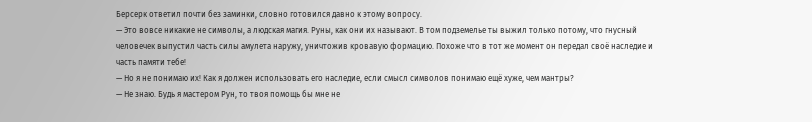Берсерк ответил почти без заминки, словно готовился давно к этому вопросу.
— Это вовсе никакие не символы, а людская магия. Руны, как они их называют. В том подземелье ты выжил только потому, что гнусный человечек выпустил часть силы амулета наружу, уничтожив кровавую формацию. Похоже что в тот же момент он передал своё наследие и часть памяти тебе!
— Но я не понимаю их! Как я должен использовать его наследие, если смысл символов понимаю ещё хуже, чем мантры?
— Не знаю. Будь я мастером Рун, то твоя помощь бы мне не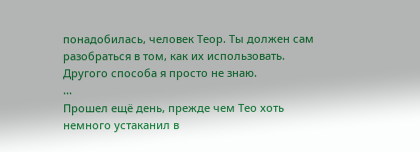понадобилась, человек Теор. Ты должен сам разобраться в том, как их использовать. Другого способа я просто не знаю.
...
Прошел ещё день, прежде чем Тео хоть немного устаканил в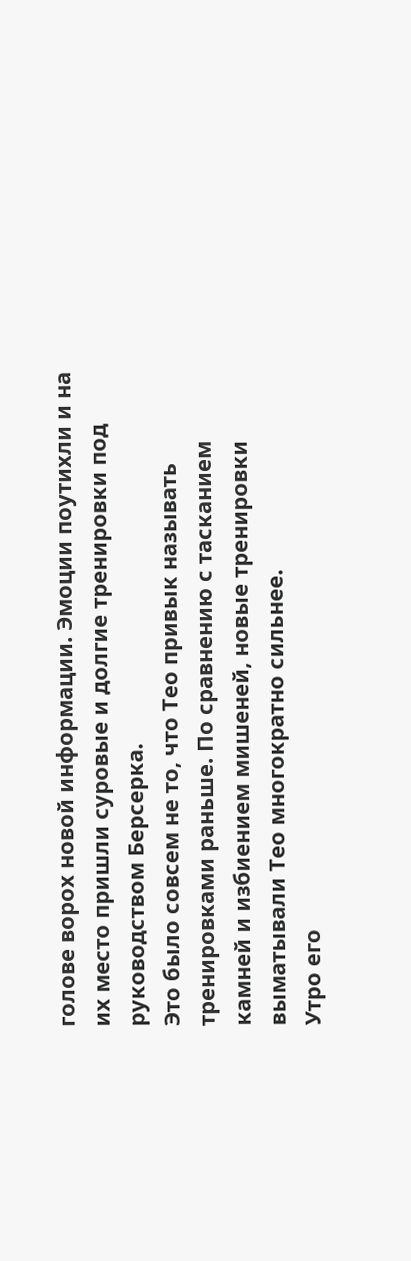голове ворох новой информации. Эмоции поутихли и на их место пришли суровые и долгие тренировки под руководством Берсерка.
Это было совсем не то, что Тео привык называть тренировками раньше. По сравнению с тасканием камней и избиением мишеней, новые тренировки выматывали Тео многократно сильнее.
Утро его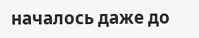началось даже до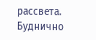рассвета. Буднично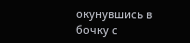окунувшись в бочку с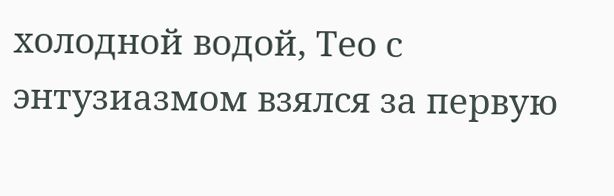холодной водой, Тео с энтузиазмом взялся за первую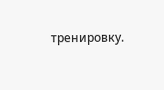тренировку.